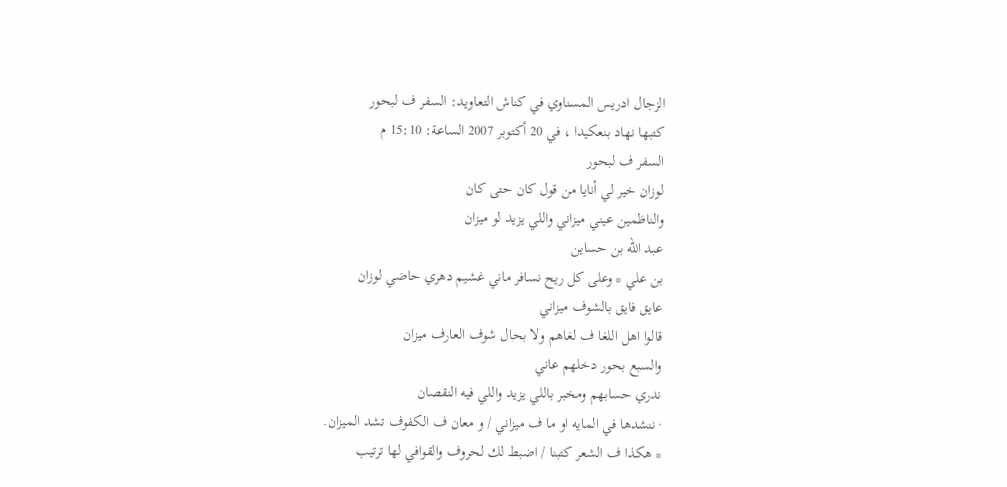الزجال ادريس المسناوي في كناش التعاويد: السفر ف لبحور
كتبها نهاد بنعكيدا ، في 20 أكتوبر 2007 الساعة: 15:10 م
السفر ف لبحور
لوزان خير لي أنايا من قول كان حتى كان
والناظمين عيني ميزاني واللي يزيد لو ميزان
عبد الله بن حساين
بن علي * وعلى كل ريح نسافر ماني غشيم دهري حاضي لوزان
عايق فايق بالشوف ميزاني
قالوا اهل اللغا ف لغاهم ولا بحال شوف العارف ميزان
والسبع بحور دخلهم عاني
ندري حسابهم ومخبر باللي يزيد واللي فيه النقصان
· ننشدها في المايه او ما ف ميزاني / و معان ف الكفوف تشد الميزان.
* هكذا ف الشعر كتبنا / اضبط لك لحروف والقوافي لها ترتيب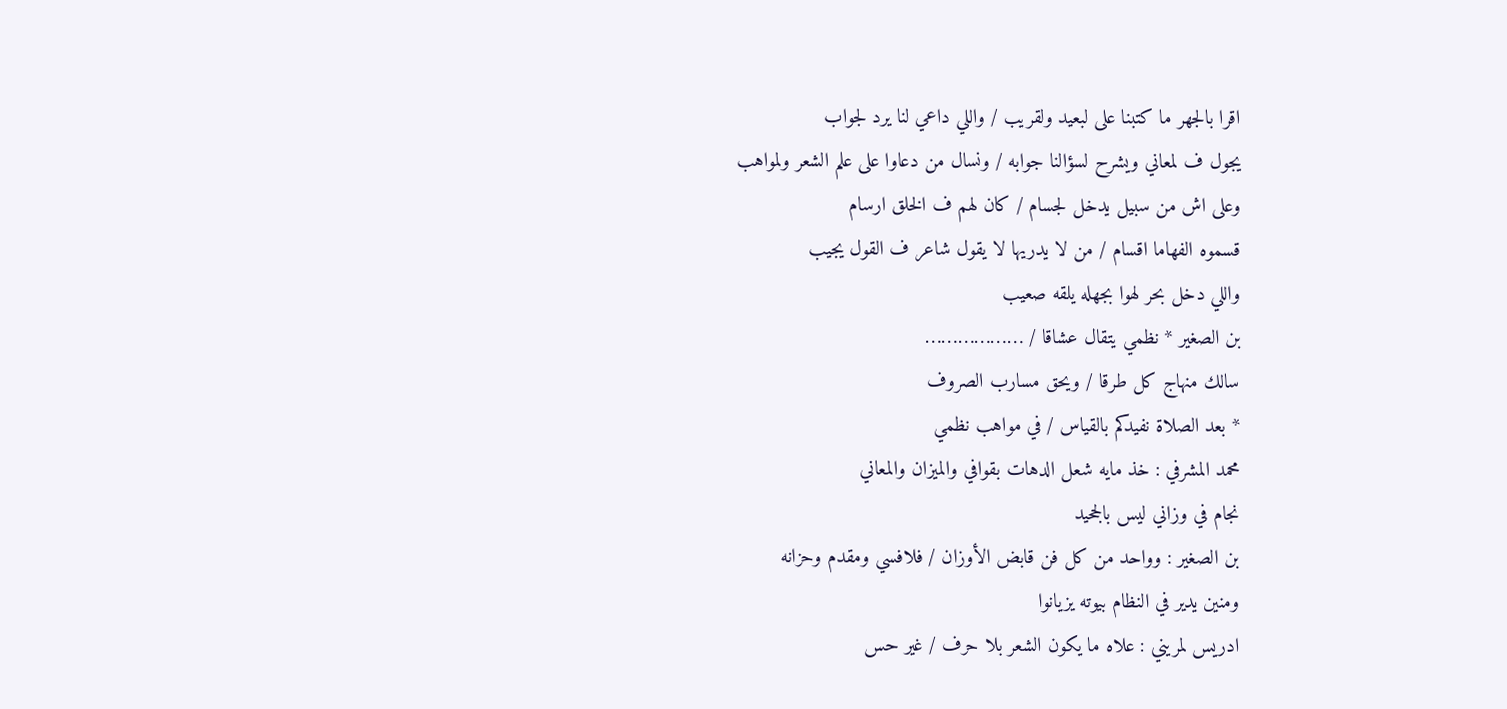اقرا بالجهر ما كتبنا على لبعيد ولقريب / واللي داعي لنا يرد لجواب
يجول ف لمعاني ويشرح لسؤالنا جوابه / ونسال من دعاوا على علم الشعر ولمواهب
وعلى اش من سبيل يدخل لجسام / كان لهم ف الخلق ارسام
قسموه الفهاما اقسام / من لا يدريها لا يقول شاعر ف القول يجيب
واللي دخل بحر لهوا بجهله يلقه صعيب
بن الصغير * نظمي يتقال عشاقا / ………………
سالك منهاج كل طرقا / ويحق مسارب الصروف
* بعد الصلاة نفيدكم بالقياس / في مواهب نظمي
محمد المشرفي : خذ مايه شعل الدهات بقوافي والميزان والمعاني
نجام في وزاني ليس بالجحيد
بن الصغير : وواحد من كل فن قابض الأوزان / فلافسي ومقدم وحزانه
ومنين يدير في النظام بيوته يزيانوا
ادريس لمريني : علاه ما يكون الشعر بلا حرف / غير حس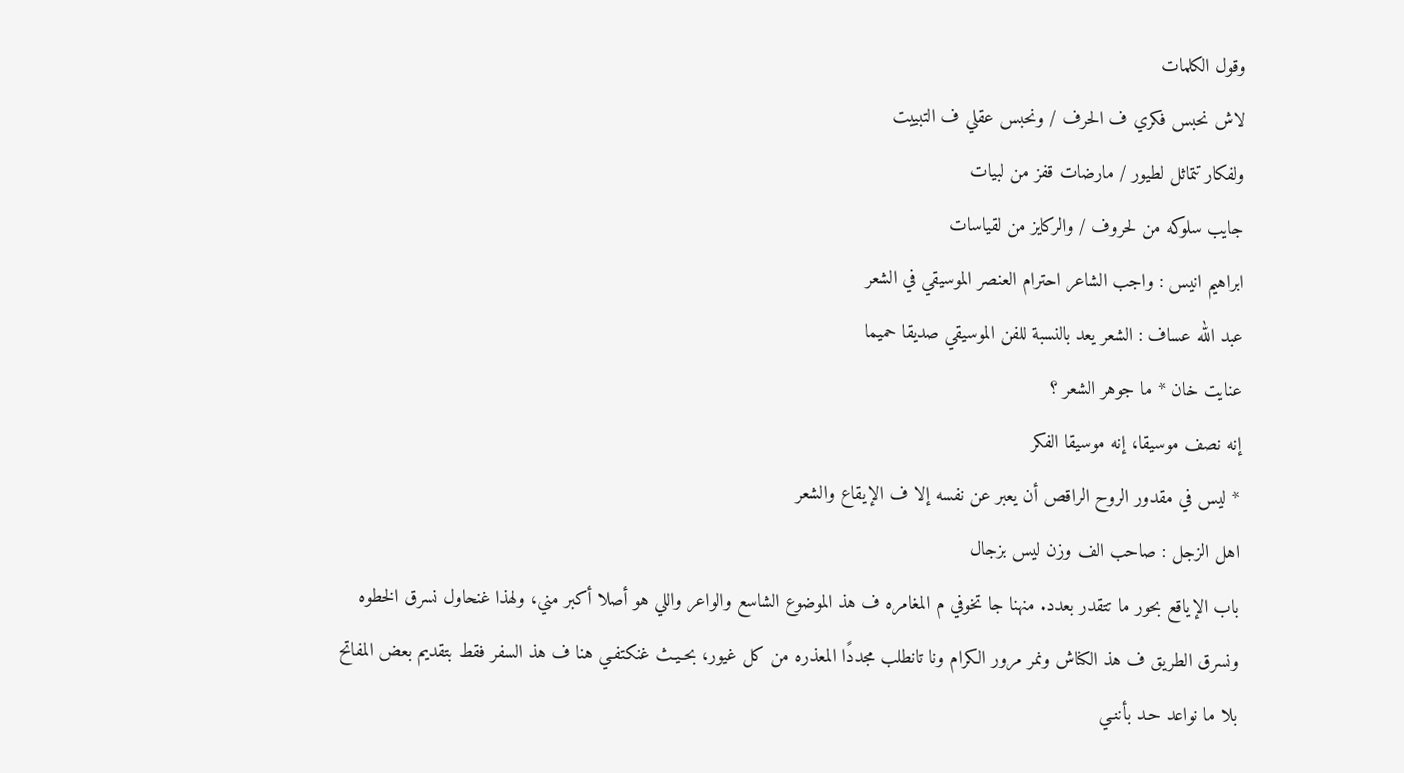وقول الكلمات
لاش نحبس فكري ف الحرف / ونحبس عقلي ف التبييت
ولفكار تتماثل لطيور / مارضات قفز من لبيات
جايب سلوكه من لحروف / والركايز من لقياسات
ابراهيم انيس : واجب الشاعر احترام العنصر الموسيقي في الشعر
عبد الله عساف : الشعر يعد بالنسبة للفن الموسيقي صديقا حميما
عنايت خان * ما جوهر الشعر ؟
إنه نصف موسيقا، إنه موسيقا الفكر
* ليس في مقدور الروح الراقص أن يعبر عن نفسه إلا ف الإيقاع والشعر
اهل الزجل : صاحب الف وزن ليس بزجال
باب الإياقع بحور ما تتقدر بعدد. منهنا جا تخوفي م المغامره ف هذ الموضوع الشاسع والواعر واللي هو أصلا أكبر مني، ولهذا غنحاول نسرق الخطوه ونسرق الطريق ف هذ الكناش ونمر مرور الكرام ونا تانطلب مجددًا المعذره من كل غيور، بحـيـث غنكتفـي هنا ف هذ السفر فقط بتقديم بعض المفاتح بلا ما نواعد حـد بأننـي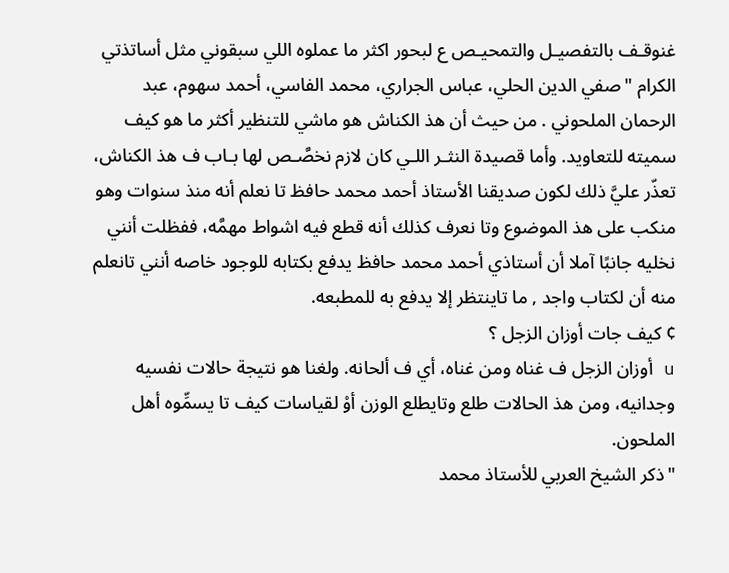غنوقـف بالتفصيـل والتمحيـص ع لبحور اكثر ما عملوه اللي سبقوني مثل أساتذتي الكرام "صفي الدين الحلي، عباس الجراري، محمد الفاسي، أحمد سهوم، عبد الرحمان الملحوني . من حيث أن هذ الكناش هو ماشي للتنظير أكثر ما هو كيف سميته للتعاويد. وأما قصيدة النثـر اللـي كان لازم نخصَّـص لها بـاب ف هذ الكناش، تعذّر عليَّ ذلك لكون صديقنا الأستاذ أحمد محمد حافظ تا نعلم أنه منذ سنوات وهو منكب على هذ الموضوع وتا نعرف كذلك أنه قطع فيه اشواط مهمَّه، ففظلت أنني نخليه جانبًا آملا أن أستاذي أحمد محمد حافظ يدفع بكتابه للوجود خاصه أنني تانعلم منه أن لكتاب واجد , ما تاينتظر إلا يدفع به للمطبعه.
¢ كيف جات أوزان الزجل ؟
u أوزان الزجل ف غناه ومن غناه، أي ف ألحانه. ولغنا هو نتيجة حالات نفسيه وجدانيه، ومن هذ الحالات طلع وتايطلع الوزن أوْ لقياسات كيف تا يسمِّوه أهل الملحون.
"ذكر الشيخ العربي للأستاذ محمد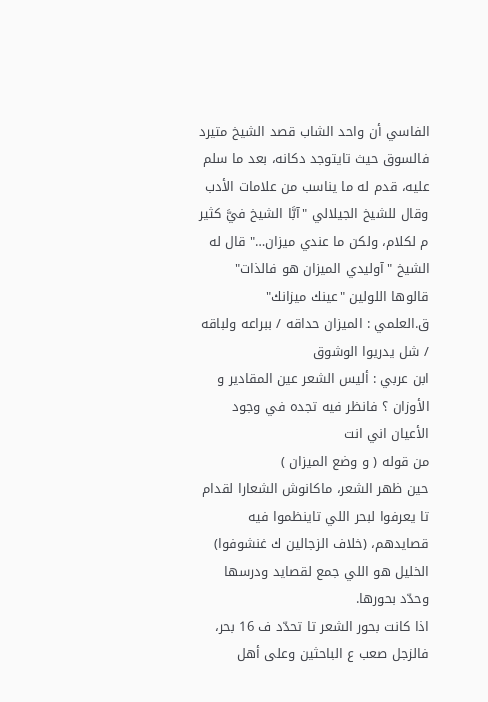الفاسي أن واحد الشاب قصد الشيخ متيرد فالسوق حيث تايتوجد دكانه، بعد ما سلم عليه، قدم له ما يناسب من علامات الأدب وقال للشيخ الجيلالي "آبَّا الشيخ فيَّ كثير م لكلام، ولكن ما عندي ميزان…" قال له الشيخ "آوليدي الميزان هو فالذات"
قالوها اللولين "عينك ميزانك"
ق.العلمي : الميزان حداقه / ببراعه ولباقه / شل يدريوا الوشوق
ابن عربي : أليس الشعر عين المقادير و الأوزان ؟ فانظر فيه تجده في وجود الأعيان اني انت
من قوله ( و وضع الميزان )
حين ظهر الشعر، ماكانوش الشعارا لقدام تا يعرفوا لبحر اللي تاينظموا فيه قصايدهم، (خلاف الزجالين ك غنشوفوا) الخليل هو اللي جمع لقصايد ودرسها وحدّد بحورها.
اذا كانت بحور الشعر تا تحدّد ف 16 بحر، فالزجل صعب ع الباحثين وعلى أهل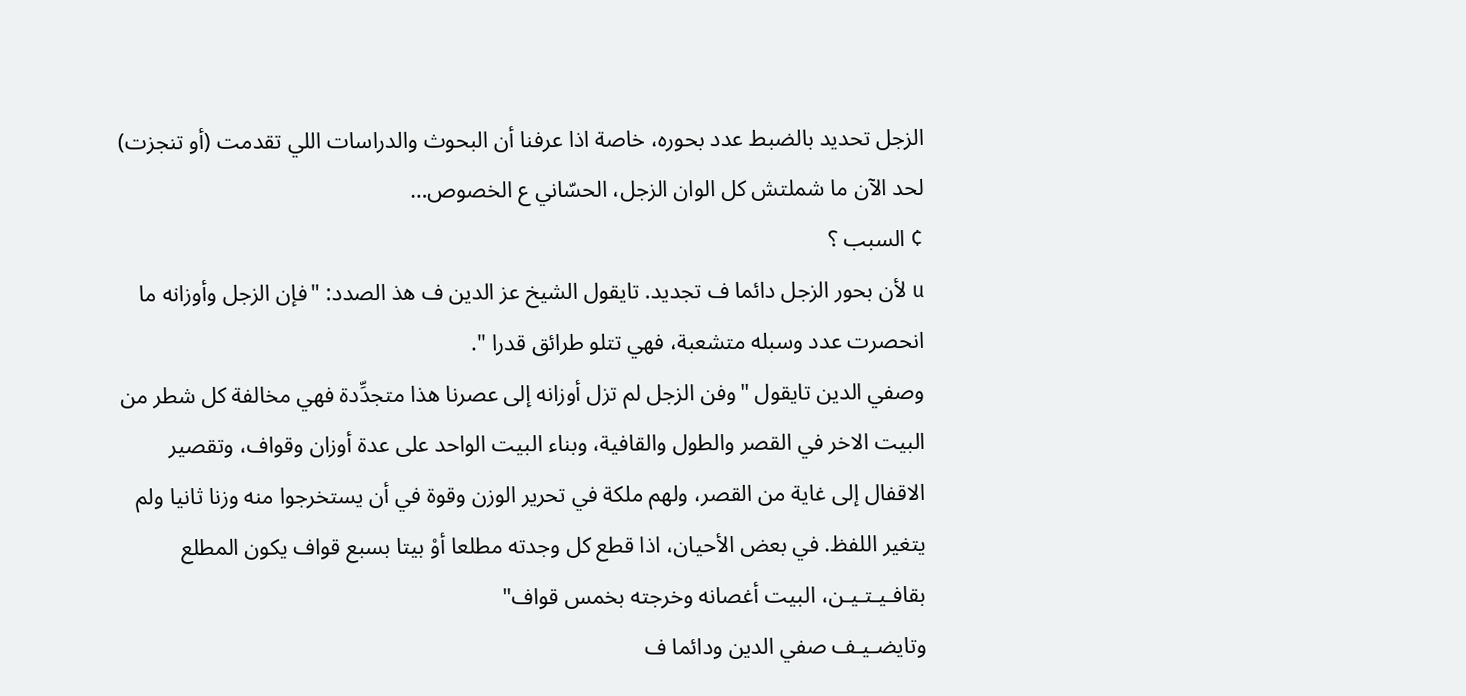الزجل تحديد بالضبط عدد بحوره، خاصة اذا عرفنا أن البحوث والدراسات اللي تقدمت (أو تنجزت) لحد الآن ما شملتش كل الوان الزجل، الحسّاني ع الخصوص…
¢ السبب ؟
u لأن بحور الزجل دائما ف تجديد. تايقول الشيخ عز الدين ف هذ الصدد: "فإن الزجل وأوزانه ما انحصرت عدد وسبله متشعبة، فهي تتلو طرائق قدرا ".
وصفي الدين تايقول "وفن الزجل لم تزل أوزانه إلى عصرنا هذا متجدِّدة فهي مخالفة كل شطر من البيت الاخر في القصر والطول والقافية، وبناء البيت الواحد على عدة أوزان وقواف، وتقصير الاقفال إلى غاية من القصر، ولهم ملكة في تحرير الوزن وقوة في أن يستخرجوا منه وزنا ثانيا ولم يتغير اللفظ. في بعض الأحيان، اذا قطع كل وجدته مطلعا أوْ بيتا بسبع قواف يكون المطلع بقافـيـتـيـن، البيت أغصانه وخرجته بخمس قواف"
وتايضـيـف صفي الدين ودائما ف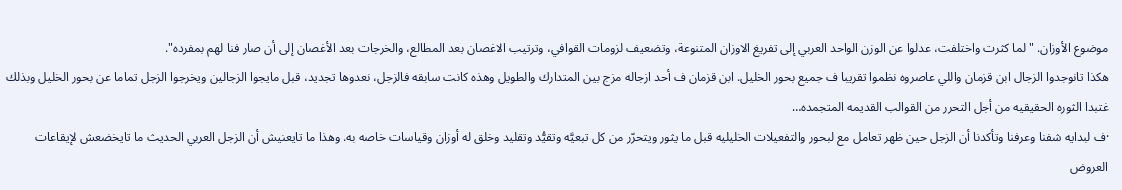موضوع الأوزان. "لما كثرت واختلفت، عدلوا عن الوزن الواحد العربي إلى تفريغ الاوزان المتنوعة، وتضعيف لزومات القوافي، وترتيب الاغصان بعد المطالع، والخرجات بعد الأغصان إلى أن صار فنا لهم بمفرده".
هكذا تانوجدوا الزجال ابن قزمان واللي عاصروه نظموا تقريبا ف جميع بحور الخليل. ابن قزمان ف أحد ازجاله مزج بين المتدارك والطويل وهذه كانت سابقه فالزجل، نعدوها تجديد، قبل مايجوا الزجالين ويخرجوا الزجل تماما عن بحور الخليل وبذلك غتبدا الثوره الحقيقيه من أجل التحرر من القوالب القديمه المتجمده…
·ف لبدايه شفنا وعرفنا وتأكدنا أن الزجل حين ظهر تعامل مع لبحور والتفعيلات الخليليه قبل ما يثور ويتحرّر من كل تبعيَّه وتقيُّد وتقليد وخلق له أوزان وقياسات خاصه به. وهذا ما تايعنيش أن الزجل العربي الحديث ما تايخضعش لإيقاعات العروض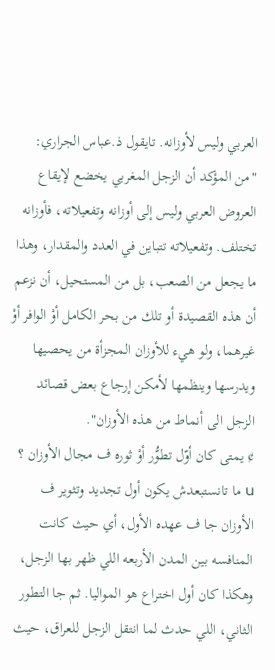العربي وليس لأوزانه. تايقول ذ.عباس الجراري: "من المؤكد أن الزجل المغربي يخضع لإيقاع العروض العربي وليس إلى أوزانه وتفعيلاته، فأوزانه تختلف. وتفعيلاته تتباين في العدد والمقدار، وهذا ما يجعل من الصعب، بل من المستحيل، أن نزعم أن هذه القصيدة أو تلك من بحر الكامل أوْ الوافر أوْ غيرهما، ولو هيء للأوزان المجزأة من يحصيها ويدرسها وينظمها لأمكن إرجاع بعض قصائد الزجل الى أنماط من هذه الأوزان".
¢ يمتى كان أوّل تطوُّر أوْ ثوره ف مجال الأوزان ؟
u ما تانستبعدش يكون أول تجديد وتثوير ف الأوزان جا ف عهده الأول، أي حيث كانت المنافسه بين المدن الأربعه اللي ظهر بها الزجل، وهكذا كان أول اختراع هو المواليا. ثم جا التطور الثاني، اللي حدث لما انتقل الزجل للعراق، حيث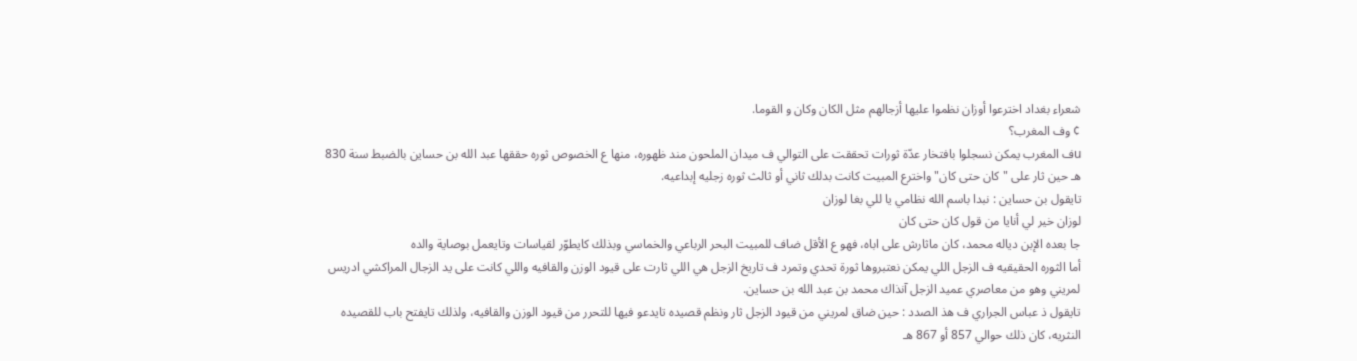شعراء بغداد اخترعوا أوزان نظموا عليها أزجالهم مثل الكان وكان و القوما.
¢ وف المغرب؟
uف المغرب يمكن نسجلوا بافتخار عدّة ثورات تحققت على التوالي ف ميدان الملحون مند ظهوره، منها ع الخصوص ثوره حققها عبد الله بن حساين بالضبط سنة 830 هـ حين ثار على "كان حتى كان" واخترع المبيت كانت بدلك ثاني أو ثالث ثوره زجليه إبداعيه.
تايقول بن حساين : نبدا باسم الله نظامي يا للي بغا لوزان
لوزان خير لي أنايا من قول كان حتى كان
جا بعده الإبن دياله محمد، كان ماثارش على اباه، فهو ع الأقل ضاف للمبيت البحر الرباعي والخماسي وبذلك كايطوّر لقياسات وتايعمل بوصاية والده
أما الثوره الحقيقيه ف الزجل اللي يمكن نعتبروها ثورة تحدي وتمرد ف تاريخ الزجل هي اللي ثارت على قيود الوزن والقافيه واللي كانت على يد الزجال المراكشي ادريس لمريني وهو من معاصري عميد الزجل آنذاك محمد بن عبد الله بن حساين.
تايقول ذ عباس الجراري ف هذ الصدد : حين ضاق لمريني من قيود الزجل ثار ونظم قصيده تايدعو فيها للتحرر من قيود الوزن والقافيه، ولذلك تايفتح باب للقصيده النثريه، كان ذلك حوالي 857 أو 867 هـ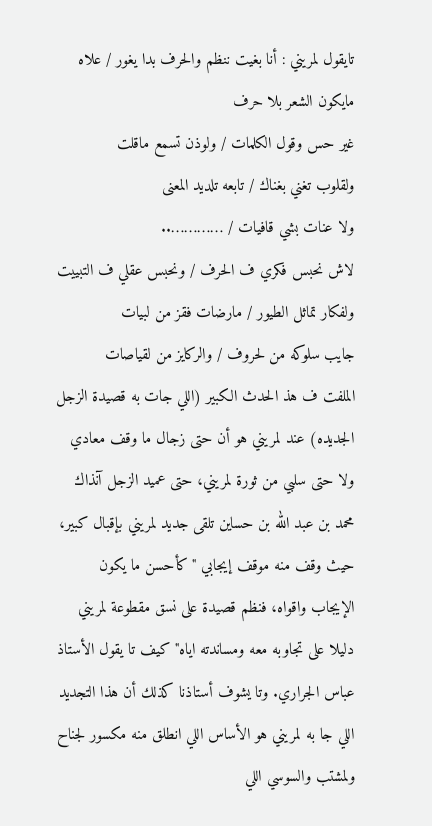تايقول لمريني : أنا بغيت ننظم والحرف بدا يغور / علاه مايكون الشعر بلا حرف
غير حس وقول الكلمات / ولوذن تسمع ماقلت
ولقلوب تغني بغناك / تابعه تلديد المعنى
ولا عنات بشي قافيات / …………..
لاش نحبس فكري ف الحرف / ونحبس عقلي ف التبييت
ولفكار تماثل الطيور / مارضات فقز من لبيات
جايب سلوكه من لحروف / والركايز من لقياصات
الملفت ف هذ الحدث الكبير (اللي جات به قصيدة الزجل الجديده) عند لمريني هو أن حتى زجال ما وقف معادي ولا حتى سلبي من ثورة لمريني، حتى عميد الزجل آنذاك محمد بن عبد الله بن حساين تلقى جديد لمريني بإقبال كبير، حيث وقف منه موقف إيجابي "كأحسن ما يكون الإيجاب واقواه، فنظم قصيدة على نسق مقطوعة لمريني دليلا على تجاوبه معه ومساندته اياه" كيف تا يقول الأستاذ عباس الجراري. وتا يشوف أستاذنا كذلك أن هذا التجديد اللي جا به لمريني هو الأساس اللي انطلق منه مكسور لجناح ولمشتب والسوسي اللي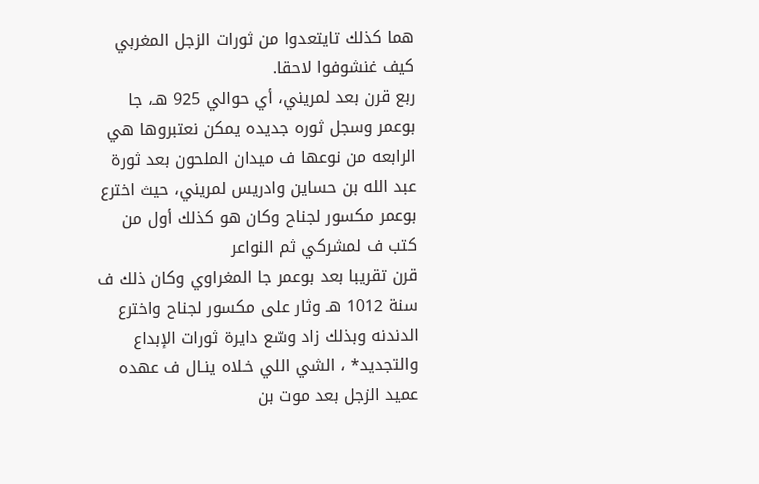هما كذلك تايتعدوا من ثورات الزجل المغربي كيف غنشوفوا لاحقا.
ربع قرن بعد لمريني، أي حوالي 925 هـ، جا بوعمر وسجل ثوره جديده يمكن نعتبروها هي الرابعه من نوعها ف ميدان الملحون بعد ثورة عبد الله بن حساين وادريس لمريني، حيث اخترع بوعمر مكسور لجناح وكان هو كذلك أول من كتب ف لمشركي ثم النواعر
قرن تقريبا بعد بوعمر جا المغراوي وكان ذلك ف سنة 1012 هـ وثار على مكسور لجناح واخترع الدندنه وبذلك زاد وسّع دايرة ثورات الإبداع والتجديد* ، الشي اللي خـلاه ينـال ف عهده عميد الزجل بعد موت بن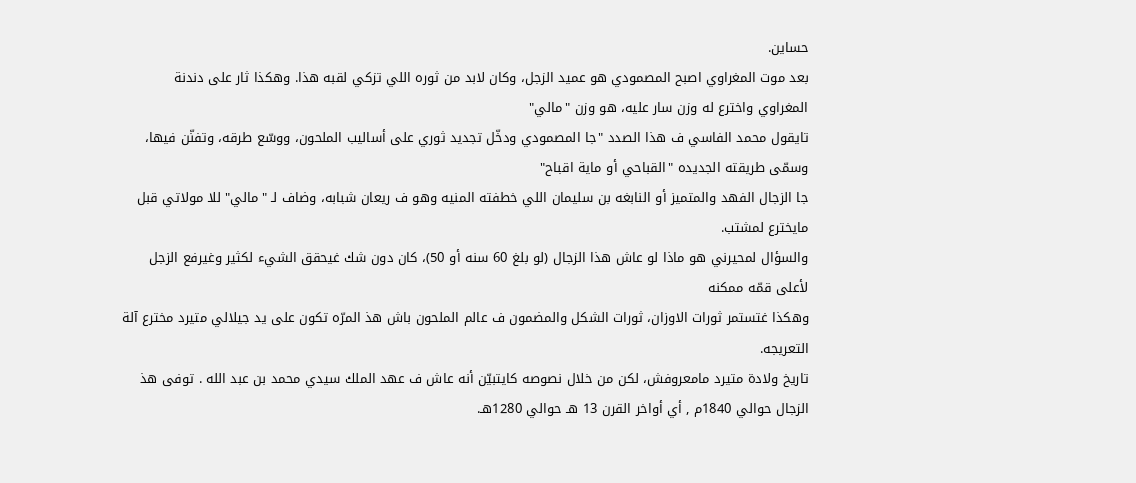حساين.
بعد موت المغراوي اصبح المصمودي هو عميد الزجل، وكان لابد من ثوره اللي تزكي لقبه هذا. وهكذا ثار على دندنة المغراوي واخترع له وزن سار عليه، هو وزن "مالي"
تايقول محمد الفاسي ف هذا الصدد "جا المصمودي ودخّل تجديد ثوري على أساليب الملحون، ووسّع طرقه، وتفنّن فيها، وسمّى طريقته الجديده "القباحي أو ماية اقباح"
جا الزجال الفهد والمتميز أو النابغه بن سليمان اللي خطفته المنيه وهو ف ريعان شبابه، وضاف لـ "مالي" للا مولاتي قبل مايخترع لمشتب.
والسؤال لمحيرني هو ماذا لو عاش هذا الزجال (لو بلغ 60 سنه أو 50)، كان دون شك غيحقق الشيء لكثير وغيرفع الزجل لأعلى قمّه ممكنه
وهكذا غتستمر ثورات الاوزان، ثورات الشكل والمضمون ف عالم الملحون باش هذ المرّه تكون على يد جيلالي متيرد مخترع آلة التعريجه.
تاريخ ولادة متيرد مامعروفش، لكن من خلال نصوصه كايتبيّن أنه عاش ف عهد الملك سيدي محمد بن عبد الله . توفى هذ الزجال حوالي 1840م , أي أواخر القرن 13 هـ حوالي 1280هـ.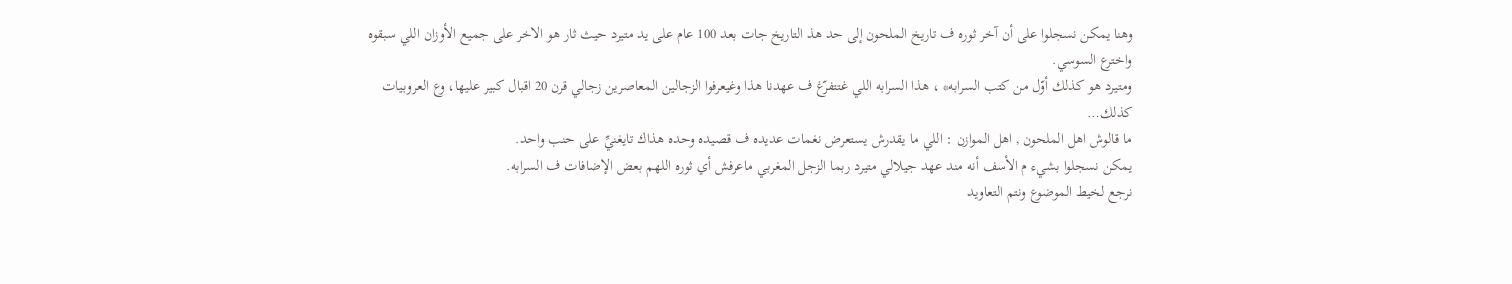وهنا يمكن نسجلوا على أن آخر ثوره ف تاريخ الملحون إلى حد هذ التاريخ جات بعد 100 عام على يد متيرد حيث ثار هو الاخر على جميع الأوزان اللي سبقوه واخترع السوسي.
ومتيرد هو كذلك أوّل من كتب السرابه* ، هذا السرابه اللي غتتفرّغ ف عهدنا هذا وغيعرفوا الزجالين المعاصرين زجالي قرن 20 اقبال كبير عليها، وع العروبيات كذلك…
ما قالوش اهل الملحون , اهل الموازن : اللي ما يقدرش يستعرض نغمات عديده ف قصيده وحده هذاك تايغنيِّ على حنب واحد.
يمكن نسجلوا بشيء م الأسف أنه مند عهد جيلالي متيرد ربما الزجل المغربي ماعرفش أي ثوره اللهم بعض الإضافات ف السرابه.
نرجع لخيط الموضوع ونتم التعاويد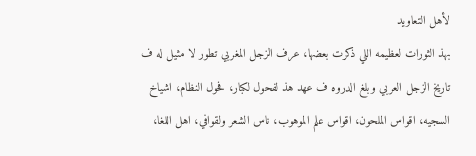لأهل التعاويد
بهذ الثورات لعظيمه اللي ذكرت بعضها، عرف الزجل المغربي تطور لا مثيل له ف تاريخ الزجل العربي وبلغ الدروه ف عهد هذ لفحول لكبار، فحول النظام، اشياخ السجيه، اقواس الملحون، اقواس علم الموهوب، ناس الشعر ولقوافي، اهل اللغا،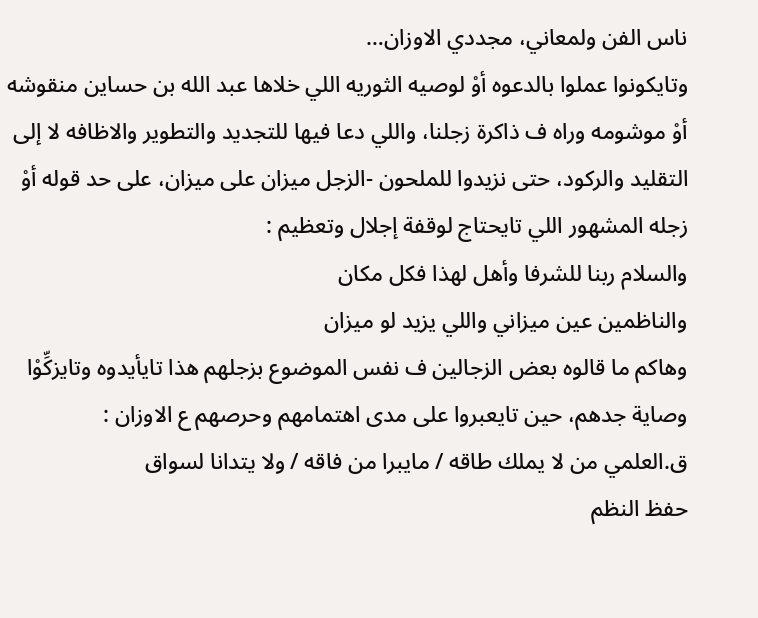ناس الفن ولمعاني، مجددي الاوزان…
وتايكونوا عملوا بالدعوه أوْ لوصيه الثوريه اللي خلاها عبد الله بن حساين منقوشه أوْ موشومه وراه ف ذاكرة زجلنا، واللي دعا فيها للتجديد والتطوير والاظافه لا إلى التقليد والركود، حتى نزيدوا للملحون -الزجل ميزان على ميزان، على حد قوله أوْ زجله المشهور اللي تايحتاج لوقفة إجلال وتعظيم :
والسلام ربنا للشرفا وأهل لهذا فكل مكان
والناظمين عين ميزاني واللي يزيد لو ميزان
وهاكم ما قالوه بعض الزجالين ف نفس الموضوع بزجلهم هذا تايأيدوه وتايزكِّوْا وصاية جدهم، حين تايعبروا على مدى اهتمامهم وحرصهم ع الاوزان :
ق.العلمي من لا يملك طاقه / مايبرا من فاقه / ولا يتدانا لسواق
حفظ النظم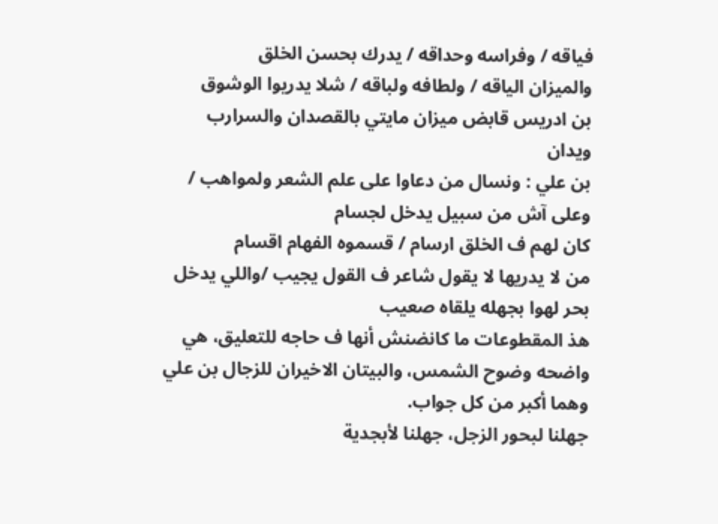فياقه / وفراسه وحداقه / يدرك بحسن الخلق
والميزان الياقه / ولطافه ولباقه / شلا يدريوا الوشوق
بن ادريس قابض ميزان مايتي بالقصدان والسرارب ويدان
بن علي : ونسال من دعاوا على علم الشعر ولمواهب / وعلى آش من سبيل يدخل لجسام
كان لهم ف الخلق ارسام / قسموه الفهام اقسام
من لا يدريها لا يقول شاعر ف القول يجيب /واللي يدخل بحر لهوا بجهله يلقاه صعيب
هذ المقطوعات ما كانضنش أنها ف حاجه للتعليق، هي واضحه وضوح الشمس، والبيتان الاخيران للزجال بن علي وهما أكبر من كل جواب.
جهلنا لبحور الزجل، جهلنا لأبجدية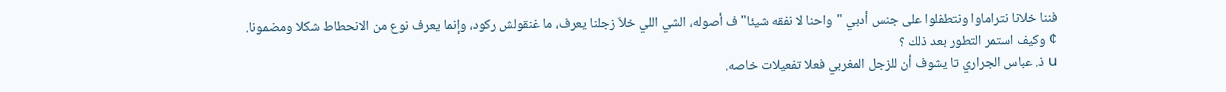فننا خلانا نتراماوا ونتطفلوا على جنس أدبي "واحنا لا نفقه شيئا" ف أصوله، الشي اللي خلاّ زجلنا يعرف، ما غنقولش ركود، وإنما يعرف نوع من الانحطاط شكلا ومضمونا.
¢ وكيف استمر التطور بعد ذلك ؟
u ذ. عباس الجراري تا يشوف أن للزجل المغربي فعلا تفعيلات خاصه.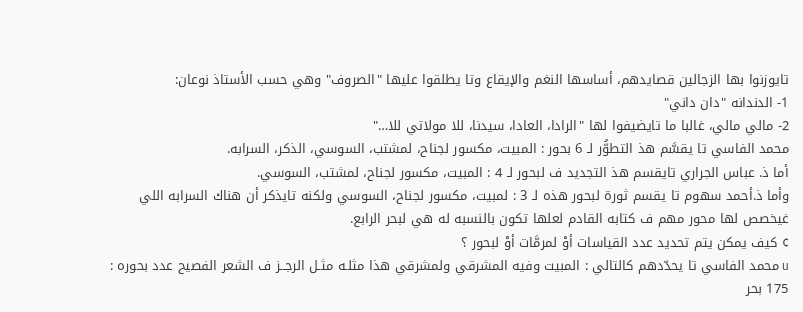تايوزنوا بها الزجالين قصايدهم، أساسها النغم والإيقاع وتا يطلقوا عليها "الصروف" وهي حسب الأستاذ نوعان:
1- الدندانه "دان داني"
2- مالي مالي، غالبا ما تايضيفوا لها "الرادا، العادا، سيدنا، للا مولاتي للا…"
محمد الفاسي تا يقسَّم هذ التطوُّر لـ 6 بحور : المبيت، مكسور لجناح، لمشتب، السوسي، الذكر، السرابه.
أما ذ. عباس الجراري تايقسم هذ التجديد ف لبحور لـ 4 : المبيت، مكسور لجناح، لمشتب، السوسي.
وأما ذ.أحمد سهوم تا يقسم ثورة لبحور هذه لـ 3 : لمبيت، مكسور لجناح، السوسي ولكنه تايذكر أن هناك السرابه اللي غيخصص لها محور مهم ف كتابه القادم لعلها تكون بالنسبه له هي لبحر الرابع.
¢ كيف يمكن يتم تحديد عدد القياسات أوْ لمرمَّات أوْ لبحور ؟
u محمد الفاسي تا يحدّدهم كالتالي : المبيت وفيه المشرقي ولمشرقي هذا مثلـه مثـل الرجــز ف الشعر الفصيح عدد بحوره : 175 بحر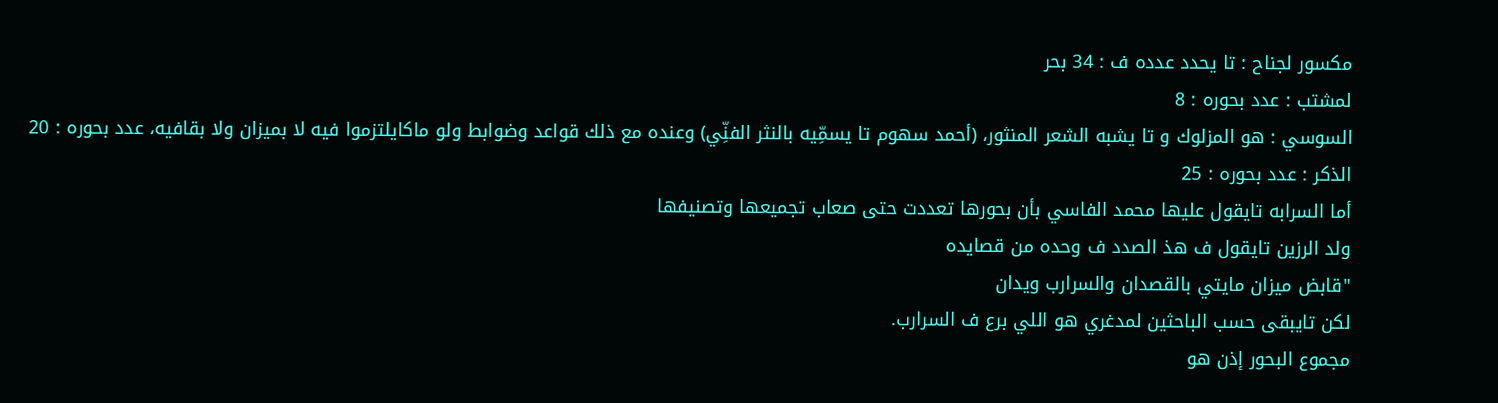مكسور لجناح : تا يحدد عدده ف : 34 بحر
لمشتب : عدد بحوره : 8
السوسي : هو المزلوك و تا يشبه الشعر المنثور، (أحمد سهوم تا يسمِّيه بالنثر الفنِّي) وعنده مع ذلك قواعد وضوابط ولو ماكايلتزموا فيه لا بميزان ولا بقافيه، عدد بحوره : 20
الذكر : عدد بحوره : 25
أما السرابه تايقول عليها محمد الفاسي بأن بحورها تعددت حتى صعاب تجميعها وتصنيفها
ولد الرزين تايقول ف هذ الصدد ف وحده من قصايده
"قابض ميزان مايتي بالقصدان والسرارب ويدان
لكن تايبقى حسب الباحثين لمدغري هو اللي برع ف السرارب.
مجموع البحور إذن هو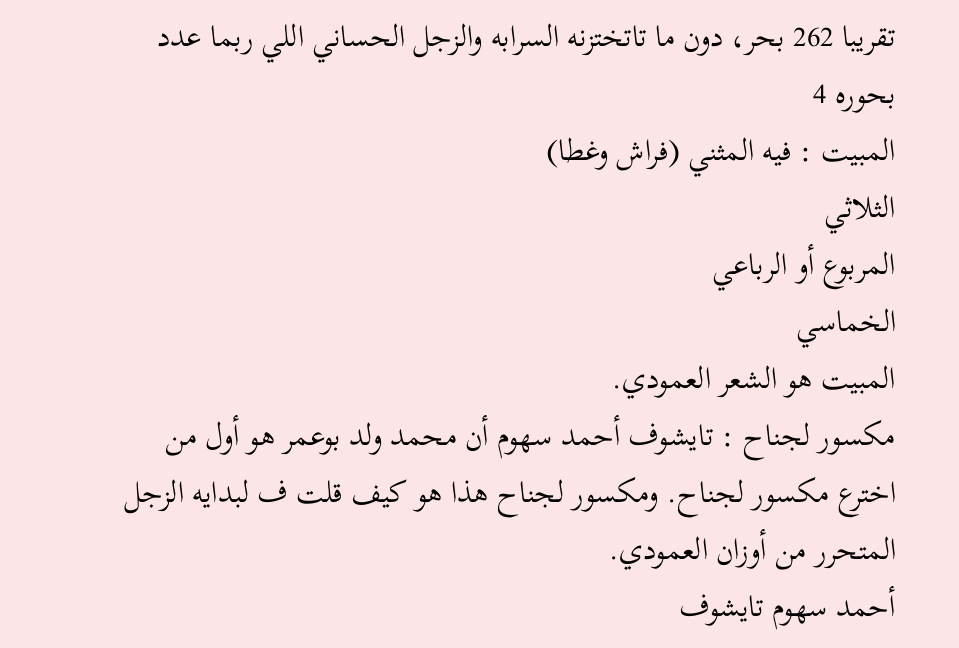تقريبا 262 بحر، دون ما تاتختزنه السرابه والزجل الحساني اللي ربما عدد بحوره 4
المبيت : فيه المثني (فراش وغطا)
الثلاثي
المربوع أو الرباعي
الخماسي
المبيت هو الشعر العمودي.
مكسور لجناح : تايشوف أحمد سهوم أن محمد ولد بوعمر هو أول من اخترع مكسور لجناح. ومكسور لجناح هذا هو كيف قلت ف لبدايه الزجل المتحرر من أوزان العمودي.
أحمد سهوم تايشوف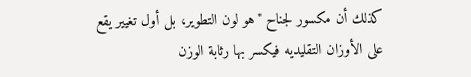كذلك أن مكسور لجناح "هو لون التطوير، بل أول تغيير يقع على الأوزان التقليديه فيكسر بها رثابة الوزن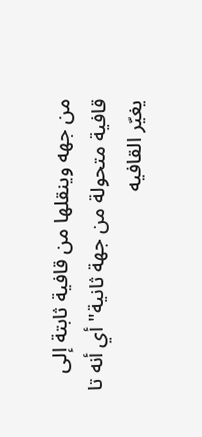من جهه وينقلها من قافية ثابتة إلى قافية متحولة من جهة ثانية" أي أنه تا يغيّر القافيه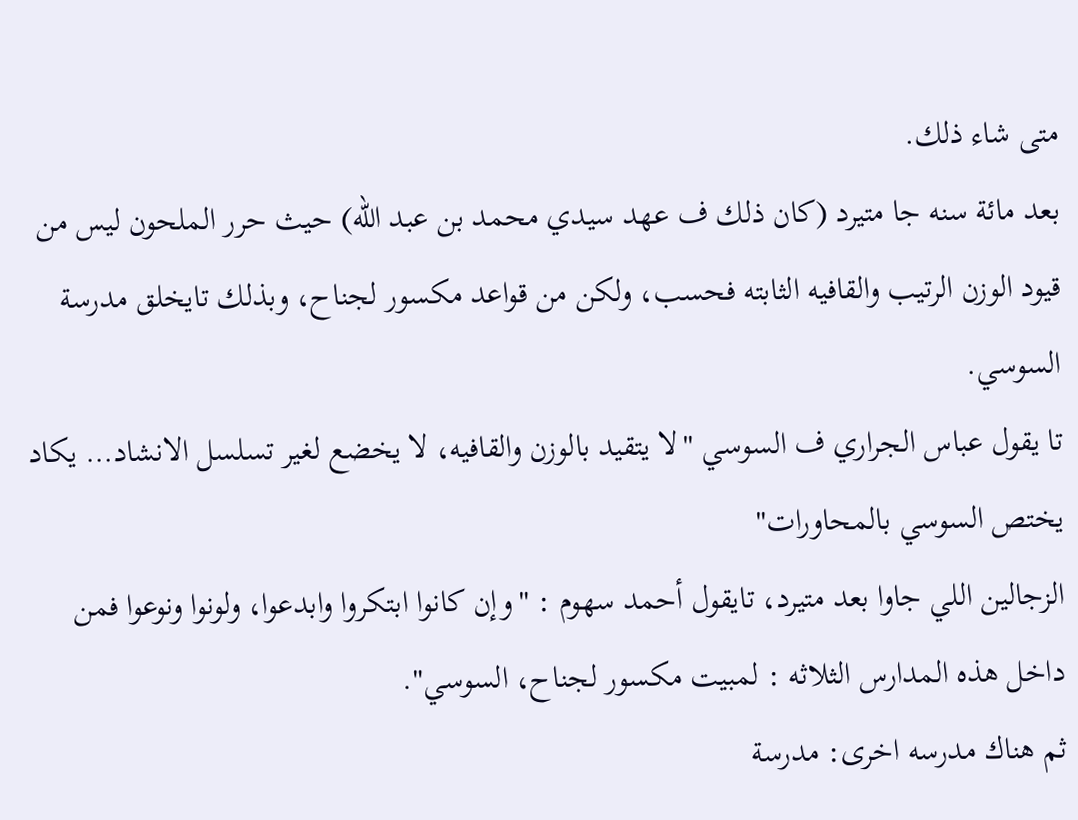متى شاء ذلك.
بعد مائة سنه جا متيرد (كان ذلك ف عهد سيدي محمد بن عبد الله) حيث حرر الملحون ليس من قيود الوزن الرتيب والقافيه الثابته فحسب، ولكن من قواعد مكسور لجناح، وبذلك تايخلق مدرسة السوسي.
تا يقول عباس الجراري ف السوسي "لا يتقيد بالوزن والقافيه، لا يخضع لغير تسلسل الانشاد… يكاد يختص السوسي بالمحاورات"
الزجالين اللي جاوا بعد متيرد، تايقول أحمد سهوم : "وإن كانوا ابتكروا وابدعوا، ولونوا ونوعوا فمن داخل هذه المدارس الثلاثه : لمبيت مكسور لجناح، السوسي".
ثم هناك مدرسه اخرى: مدرسة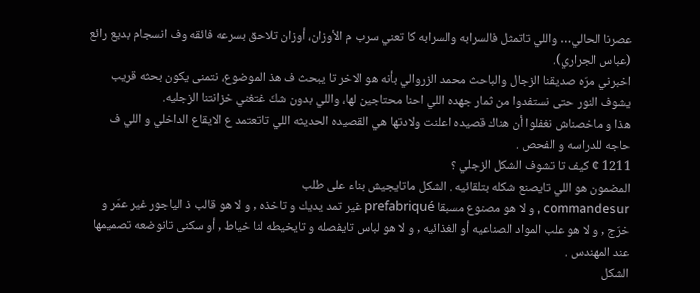عصرنا الحالي… واللي تاتمثل فالسرابه والسرابه كا تعني سرب م الأوزان، أوزان تلاحق بسرعه فائقه وف انسجام بديع رائع (عباس الجراري).
اخبرني مرّه صديقنا الزجال والباحث محمد الزروالي بأنه هو الاخر تا يبحث ف هذ الموضوع، نتمنى يكون بحثه قريب يشوف النور حتى نستفدوا من ثمار جهده اللي احنا محتاجين لها، واللي بدون شكّ غتغني خزانتنا الزجليه.
هذا و ماخصناش نغفلوا أن هناك قصيده اعلنت ولادتها هي القصيده الحديثه اللي تاتعتمد ع الايقاع الداخلي و اللي ف حاجه للدراسه و الفحص .
1211 ¢ كيف تا تشوف الشكل الزجلي ؟
المضمون هو اللي تايصنع شكله بتلقائيه . الشكل ماتايجيش بناء على طلب
commandesur , و لا هو مصنوع مسبقا prefabriqué غير تمد يديك و تاخذه , و لا هو قالب ذ الياجور غير عمّر و خرّج , و لا هو علب المواد الصناعيه أو الغذائيه , و لا هو لباس تايفصله و تايخيطه لنا خياط , أو سكنى تانوضعه تصميمها عند المهندس .
الشكل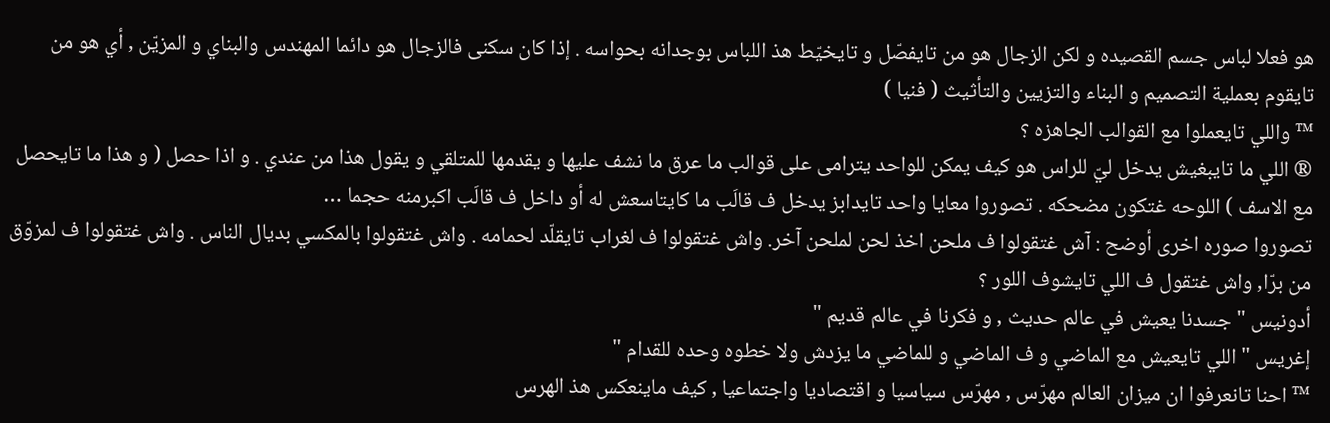هو فعلا لباس جسم القصيده و لكن الزجال هو من تايفصّل و تايخيّط هذ اللباس بوجدانه بحواسه . إذا كان سكنى فالزجال هو دائما المهندس والبناي و المزيّن , أي هو من تايقوم بعملية التصميم و البناء والتزيين والتأثيث ( فنيا )
™ واللي تايعملوا مع القوالب الجاهزه ؟
® اللي ما تايبغيش يدخل ليّ للراس هو كيف يمكن للواحد يترامى على قوالب ما عرق ما نشف عليها و يقدمها للمتلقي و يقول هذا من عندي . و اذا حصل ( و هذا ما تايحصل مع الاسف ) اللوحه غتكون مضحكه . تصوروا معايا واحد تايدابز يدخل ف قالَب ما كايتاسعش له أو داخل ف قالَب اكبرمنه حجما …
تصوروا صوره اخرى أوضح : آش غتقولوا ف ملحن اخذ لحن لملحن آخر. واش غتقولوا ف لغراب تايقلّد لحمامه . واش غتقولوا بالمكسي بديال الناس . واش غتقولوا ف لمزوّق من برّا, واش غتقول ف اللي تايشوف اللور ؟
أدونيس " جسدنا يعيش في عالم حديث , و فكرنا في عالم قديم "
إغريس " اللي تايعيش مع الماضي و ف الماضي و للماضي ما يزدش ولا خطوه وحده للقدام "
™ احنا تانعرفوا ان ميزان العالم مهرّس , مهرّس سياسيا و اقتصاديا واجتماعيا , كيف ماينعكس هذ الهرس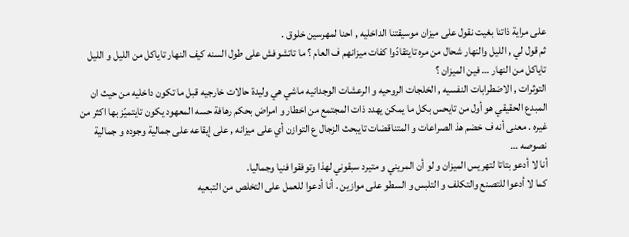على مراية ذاتنا بغيت نقول على ميزان موسيقتنا الداخليه , احنا لمهرسين خلوق .
ثم قول لي , الليل والنهار شحال من مره تايتقادّوا كفات ميزانهم ف العام ؟ ما تاتشوفش على طول السنه كيف النهار تاياكل من الليل و الليل تاياكل من النهار … فين الميزان ؟
التوثرات , الاضطرابات النفسيه , الخلجات الروحيه و الرعشات الوجدانيه ماشي هي وليدة حالات خارجيه قبل ما تكون داخليه من حيث ان المبدع الحقيقي هو أول من تايحس بكل ما يمكن يهدد ذات المجتمع من اخطار و امراض بحكم رهافة حسه المعهود يكون تايتميّز بها اكثر من غيره . معنى أنه ف خضم هذ الصراعات و المتناقضات تايبحث الزجال ع التوازن أي على ميزانه , على إيقاعه على جمالية وجوده و جمالية نصوصه …
أنا لا أدعو بتاتا لتهريس الميزان و لو أن المريني و متيرد سبقوني لهذا وتوفقوا فنيا وجماليا.
كما لا أدعوا للتصنع والتكلف و التلبس و السطو على موازين . أنا أدعوا للعمل على التخلص من التبعيه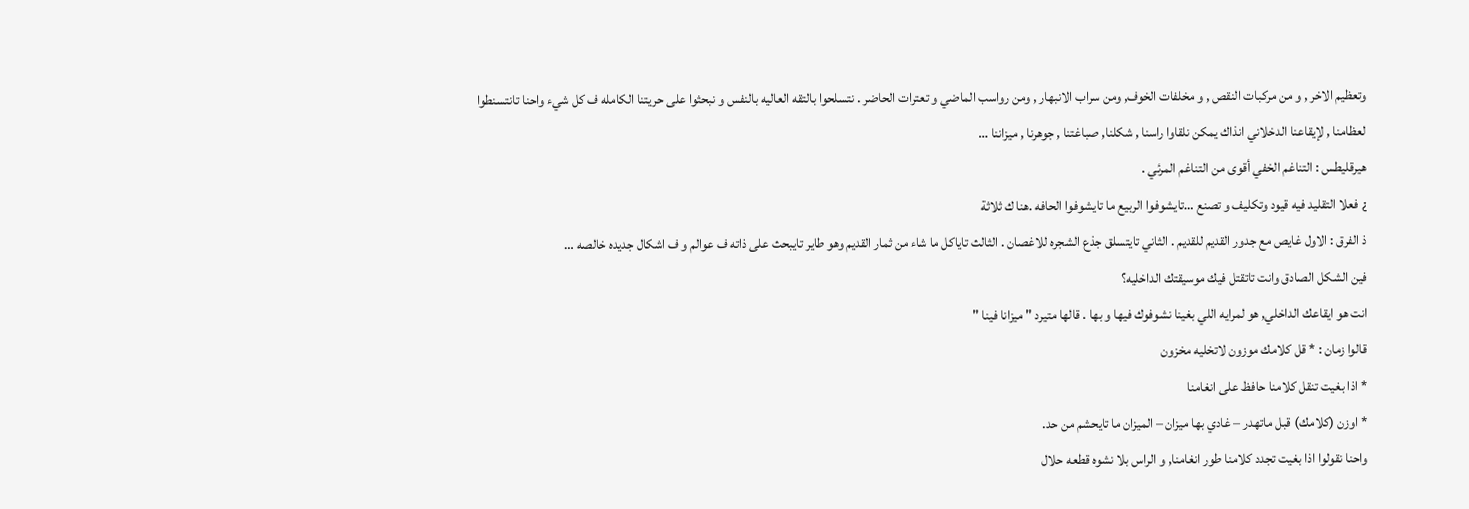وتعظيم الاخر , و من مركبات النقص , و مخلفات الخوف, ومن سراب الانبهار , ومن رواسب الماضي و تعترات الحاضر . نتسلحوا بالتقه العاليه بالنفس و نبحثوا على حريتنا الكامله ف كل شيء واحنا تانتسنطوا لعظامنا , لإيقاعنا الدخلاني انذاك يمكن نلقاوا راسنا , شكلنا, صباغتنا , جوهرنا , ميزاننا …
هيرقليطس : التناغم الخفي أقوى من التناغم المرئي .
¿ فعلا التقليد فيه قيود وتكليف و تصنع …تايشوفوا الربيع ما تايشوفوا الحافه .هنا ك ثلاثة
ذ الفرق : الاول غايص مع جدور القديم للقديم . الثاني تايتسلق جذع الشجره للاغصان . الثالث تاياكل ما شاء من ثمار القديم وهو طاير تايبحث على ذاته ف عوالم و ف اشكال جديده خالصه …
فين الشكل الصادق وانت تاتقتل فيك موسيقتك الداخليه؟
انت هو ايقاعك الداخلي, هو لمرايه اللي بغينا نشوفوك فيها و بها . قالها متيرد " ميزانا فينا "
قالوا زمان : * قل كلامك موزون لاتخليه مخزون
* اذا بغيت تنقل كلامنا حافظ على انغامنا
* اوزن (كلامك) قبل ماتهدر – غادي بها ميزان – الميزان ما تايحشم من حد.
واحنا نقولوا اذا بغيت تجدد كلامنا طور انغامنا, و الراس بلا نشوه قطعه حلال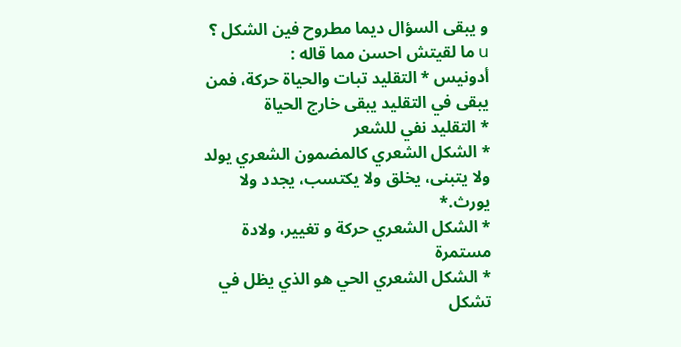و يبقى السؤال ديما مطروح فين الشكل ؟
u ما لقيتش احسن مما قاله :
أدونيس * التقليد تبات والحياة حركة، فمن يبقى في التقليد يبقى خارج الحياة
* التقليد نفي للشعر
* الشكل الشعري كالمضمون الشعري يولد ولا يتبنى، يخلق ولا يكتسب، يجدد ولا يورث.*
* الشكل الشعري حركة و تغيير، ولادة مستمرة
* الشكل الشعري الحي هو الذي يظل في تشكل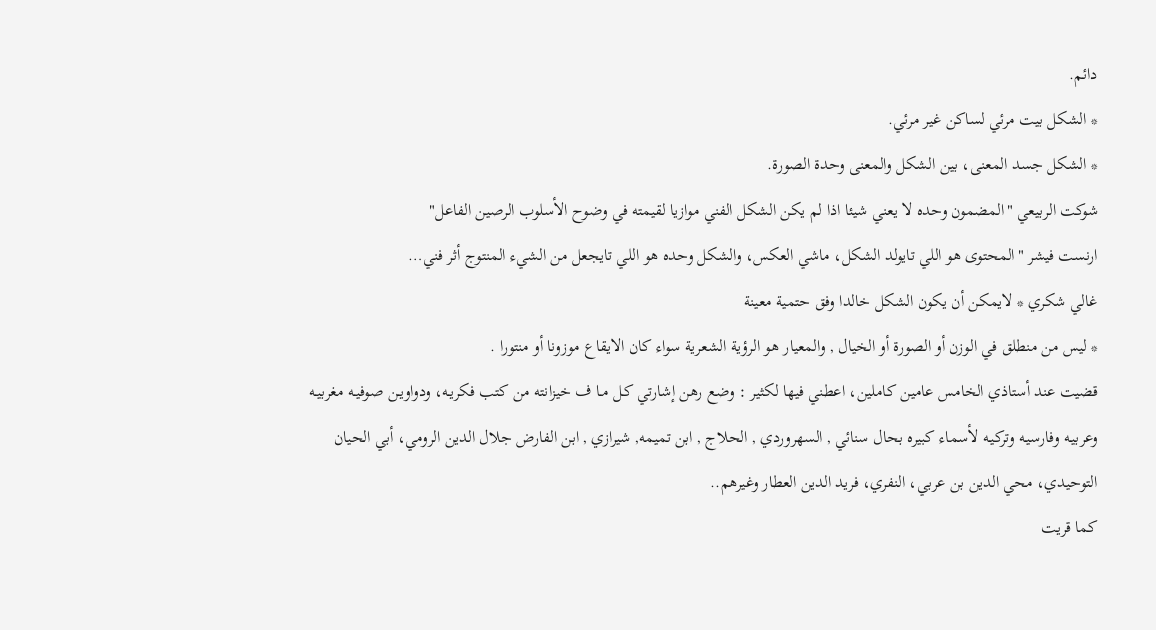دائم.
* الشكل بيت مرئي لساكن غير مرئي.
* الشكل جسد المعنى، بين الشكل والمعنى وحدة الصورة.
شوكت الربيعي "المضمون وحده لا يعني شيئا اذا لم يكن الشكل الفني موازيا لقيمته في وضوح الأسلوب الرصين الفاعل"
ارنست فيشر "المحتوى هو اللي تايولد الشكل، ماشي العكس، والشكل وحده هو اللي تايجعل من الشيء المنتوج أثر فني…
غالي شكري * لايمكن أن يكون الشكل خالدا وفق حتمية معينة
* ليس من منطلق في الوزن أو الصورة أو الخيال , والمعيار هو الرؤية الشعرية سواء كان الايقاع موزونا أو منتورا .
قضيت عند أستاذي الخامس عامين كاملين، اعطني فيها لكثير : وضع رهن إشارتي كـل مـا ف خيزانته من كتب فكريـه، ودواويـن صوفيـه مغربيـه وعربيـه وفارسيـه وتركيـه لأسماء كبيره بحال سنائي , السهروردي , الحلاج , ابن تميمه, شيرازي , ابن الفارض جلال الدين الرومي، أبي الحيان التوحيدي، محي الدين بن عربي، النفري، فريد الدين العطار وغيرهم..
كما قريت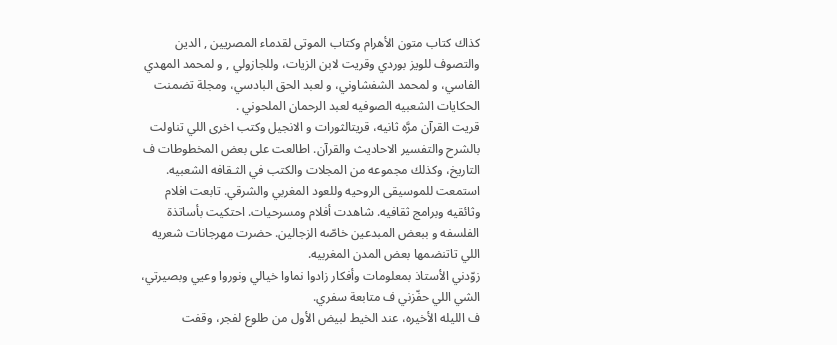كذاك كتاب متون الأهرام وكتاب الموتى لقدماء المصريين , الدين والتصوف للويز بوردي وقريت لابن الزيات، وللجازولي , و لمحمد المهدي الفاسي، و لمحمد الشفشاوني، و لعبد الحق البادسي، ومجلة تضمنت الحكايات الشعبيه الصوفيه لعبد الرحمان الملحوني .
قريت القرآن مرَّه ثانيه، قريتالثورات و الانجيل وكتب اخرى اللي تناولت بالشرح والتفسير الاحاديث والقرآن. اطالعت على بعض المخطوطات ف التاريخ، وكذلك مجموعه من المجلات والكتب في الثـقافه الشعبيه. استمعت للموسيقى الروحيه وللعود المغربي والشرقي. تابعت افلام وثائقيه وبرامج ثقافيه. شاهدت أفلام ومسرحيات. احتكيت بأساتذة الفلسفه و ببعض المبدعين خاصّه الزجالين. حضرت مهرجانات شعريه اللي تاتنضمها بعض المدن المغربيه.
زوّدني الأستاذ بمعلومات وأفكار زادوا نماوا خيالي ونوروا وعيي وبصيرتي، الشي اللي حفّزني ف متابعة سفري.
ف الليله الأخيره، عند الخيط لبيض الأول من طلوع لفجر، وقفت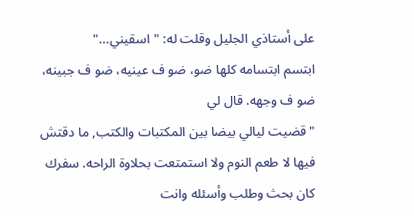على أستاذي الجليل وقلت له: "اسقيني…"
ابتسم ابتسامه كلها ضو، ضو ف عينيه، ضو ف جبينه، ضو ف وجهه. قال لي
" قضيت ليالي بيضا بين المكتبات والكتب, ما دقتش فيها لا طعم النوم ولا استمتعت بحلاوة الراحه. سفرك كان بحث وطلب وأسئله وانت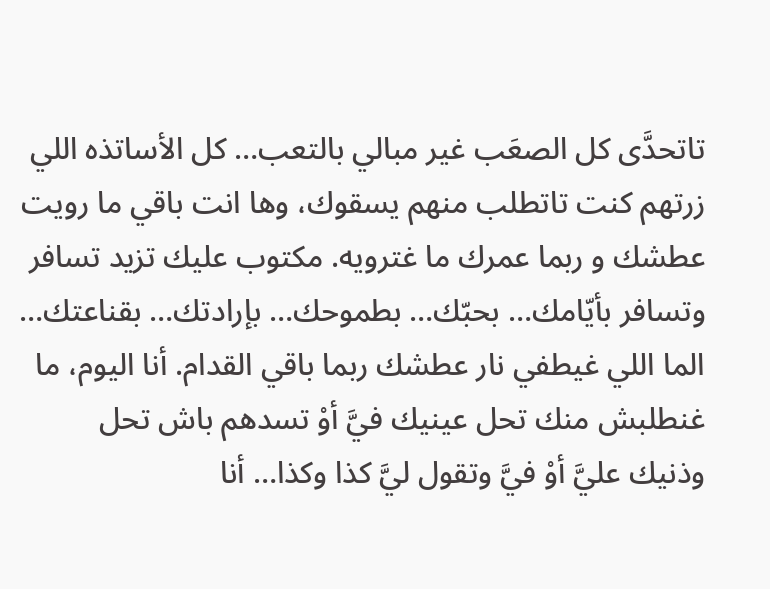تاتحدَّى كل الصعَب غير مبالي بالتعب… كل الأساتذه اللي زرتهم كنت تاتطلب منهم يسقوك، وها انت باقي ما رويت عطشك و ربما عمرك ما غترويه. مكتوب عليك تزيد تسافر وتسافر بأيّامك… بحبّك… بطموحك… بإرادتك… بقناعتك… الما اللي غيطفي نار عطشك ربما باقي القدام. أنا اليوم، ما غنطلبش منك تحل عينيك فيَّ أوْ تسدهم باش تحل وذنيك عليَّ أوْ فيَّ وتقول ليَّ كذا وكذا… أنا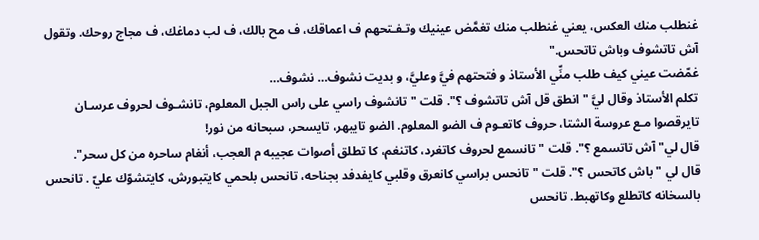غنطلب منك العكس، يعني غنطلب منك تغمَّض عينيك وتـفـتحهم ف اعماقك، ف مح بالك، ف لب دماغك، ف مجاج روحك. وتقول آش تاتشوف وباش تاتحس."
غمّضت عيني كيف طلب منِّي الأستاذ و فتحتهم فيَّ وعليَّ، و بديت نشوف… نشوف…
تكلم الأستاذ وقال ليَّ "انطق قل آش تاتشوف ؟". قلت "تانشوف راسي على راس الجبل المعلوم، تانشـوف لحروف عرسـان تايرقصوا مـع عروسة الشتا، حروف كاتعـوم ف الضو المعلوم. الضو تايبهر، تايسحر، سبحانه من نور!
قال لي" آش تاتسمع ؟". قلت "تانسمع لحروف كاتغرد، كاتنغم، كا تطلق أصوات عجيبه م العجب، أنغام ساحره من كل سحر".
قال لي "باش كاتحس ؟". قلت "تانحس براسي كانعرق وقلبي كايفدفد بجناحه، تانحس بلحمي كايتبورش، كايتشوّك عليّ . تانحس بالسخانه كاتطلع وكاتهبط. تانحس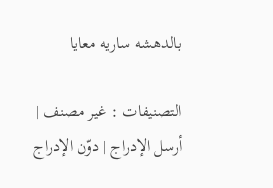بالدهشه ساريه معايا

التصنيفات : غير مصنف | أرسل الإدراج | دوّن الإدراج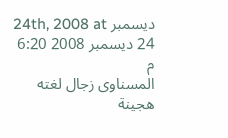ديسمبر 24th, 2008 at 24 ديسمبر 2008 6:20 م
المسناوى زجال لغته هجينة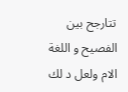تتارجح بين الفصيح و اللغة الام ولعل د لك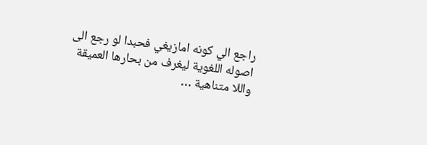راجع الي كونه امازيغي فحبدا لو رجع الى اصوله اللغوية ليغرف من بحارها العميقة واللا متناهية …